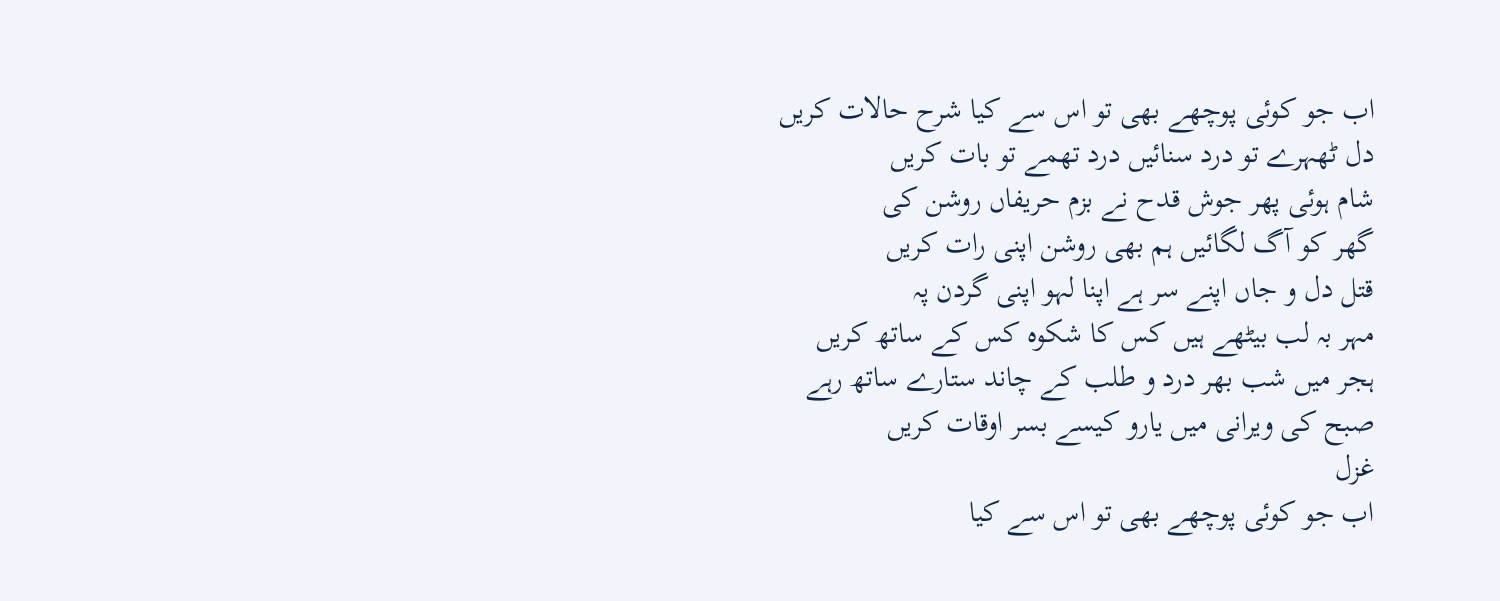اب جو کوئی پوچھے بھی تو اس سے کیا شرح حالات کریں
دل ٹھہرے تو درد سنائیں درد تھمے تو بات کریں
شام ہوئی پھر جوش قدح نے بزم حریفاں روشن کی
گھر کو آگ لگائیں ہم بھی روشن اپنی رات کریں
قتل دل و جاں اپنے سر ہے اپنا لہو اپنی گردن پہ
مہر بہ لب بیٹھے ہیں کس کا شکوہ کس کے ساتھ کریں
ہجر میں شب بھر درد و طلب کے چاند ستارے ساتھ رہے
صبح کی ویرانی میں یارو کیسے بسر اوقات کریں
غزل
اب جو کوئی پوچھے بھی تو اس سے کیا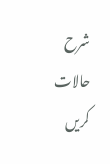شرح حالات کریں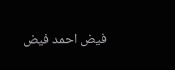فیض احمد فیض